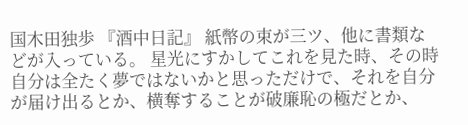国木田独歩 『酒中日記』 紙幣の束が三ツ、他に書類などが入っている。 星光にすかしてこれを見た時、その時自分は全たく夢ではないかと思っただけで、それを自分が届け出るとか、横奪することが破廉恥の極だとか、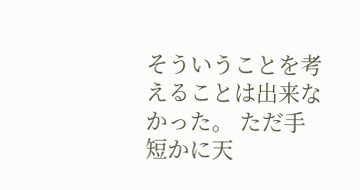そういうことを考えることは出来なかった。 ただ手短かに天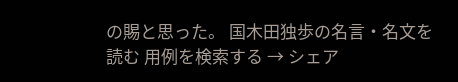の賜と思った。 国木田独歩の名言・名文を読む 用例を検索する → シェア